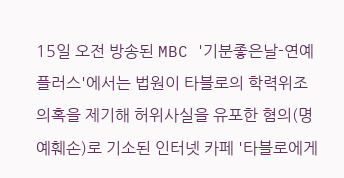15일 오전 방송된 MBC '기분좋은날-연예플러스'에서는 법원이 타블로의 학력위조 의혹을 제기해 허위사실을 유포한 혐의(명예훼손)로 기소된 인터넷 카페 '타블로에게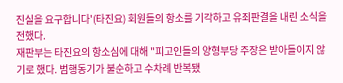진실을 요구합니다'(타진요) 회원들의 항소를 기각하고 유죄판결을 내린 소식을 전했다.
재판부는 타진요의 항소심에 대해 "피고인들의 양형부당 주장은 받아들이지 않기로 했다. 범행동기가 불순하고 수차례 반복됐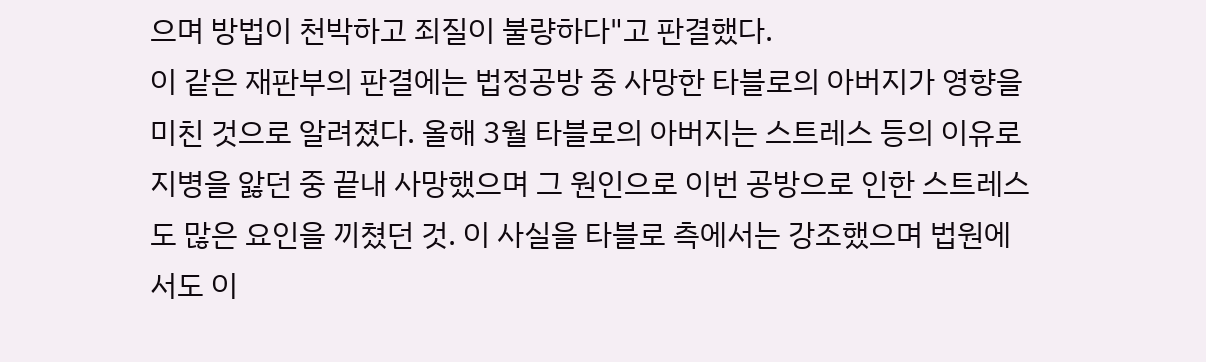으며 방법이 천박하고 죄질이 불량하다"고 판결했다.
이 같은 재판부의 판결에는 법정공방 중 사망한 타블로의 아버지가 영향을 미친 것으로 알려졌다. 올해 3월 타블로의 아버지는 스트레스 등의 이유로 지병을 앓던 중 끝내 사망했으며 그 원인으로 이번 공방으로 인한 스트레스도 많은 요인을 끼쳤던 것. 이 사실을 타블로 측에서는 강조했으며 법원에서도 이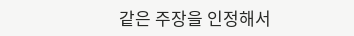같은 주장을 인정해서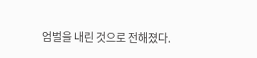엄벌을 내린 것으로 전해졌다.